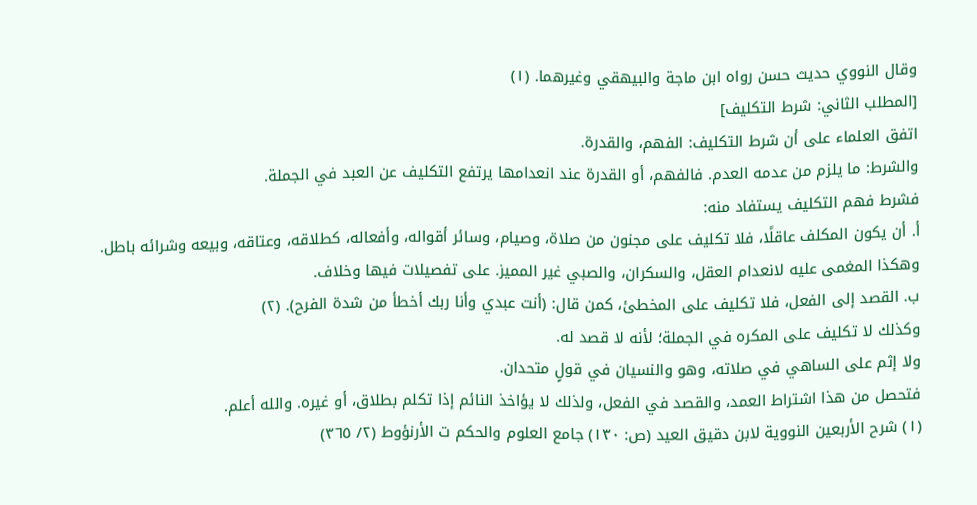وقال النووي حديث حسن رواه ابن ماجة والبيهقي وغيرهما. (١)
[المطلب الثاني: شرط التكليف]
اتفق العلماء على أن شرط التكليف: الفهم، والقدرة.
والشرط: ما يلزم من عدمه العدم. فالفهم، أو القدرة عند انعدامها يرتفع التكليف عن العبد في الجملة.
فشرط فهم التكليف يستفاد منه:
أ. أن يكون المكلف عاقلًا، فلا تكليف على مجنون من صلاة، وصيام، وسائر أقواله، وأفعاله، كطلاقه، وعتاقه، وبيعه وشرائه باطل.
وهكذا المغمى عليه لانعدام العقل، والسكران، والصبي غير المميز. على تفصيلات فيها وخلاف.
ب. القصد إلى الفعل، فلا تكليف على المخطئ، كمن قال: (أنت عبدي وأنا ربك أخطأ من شدة الفرح). (٢)
وكذلك لا تكليف على المكره في الجملة؛ لأنه لا قصد له.
ولا إثم على الساهي في صلاته، وهو والنسيان في قولٍ متحدان.
فتحصل من هذا اشتراط العمد، والقصد في الفعل، ولذلك لا يؤاخذ النائم إذا تكلم بطلاق، أو غيره. والله أعلم.
(١) شرح الأربعين النووية لابن دقيق العيد (ص: ١٣٠) جامع العلوم والحكم ت الأرنؤوط (٢/ ٣٦٥)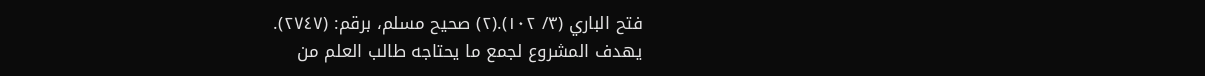فتح الباري (٣/ ١٠٢).(٢) صحيح مسلم، برقم: (٢٧٤٧).
يهدف المشروع لجمع ما يحتاجه طالب العلم من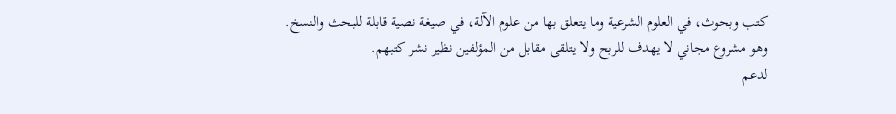كتب وبحوث، في العلوم الشرعية وما يتعلق بها من علوم الآلة، في صيغة نصية قابلة للبحث والنسخ.
وهو مشروع مجاني لا يهدف للربح ولا يتلقى مقابل من المؤلفين نظير نشر كتبهم.
لدعم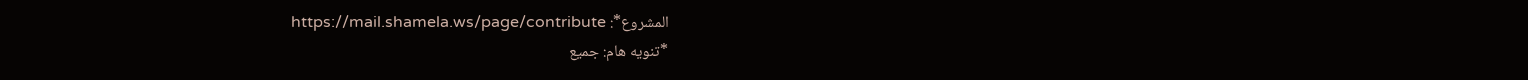المشروع*: https://mail.shamela.ws/page/contribute
*تنويه هام: جميع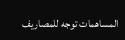المساهمات توجه للمصاريف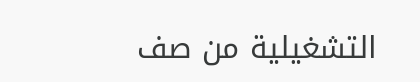التشغيلية من صف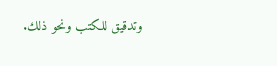وتدقيق للكتب ونحو ذلك.